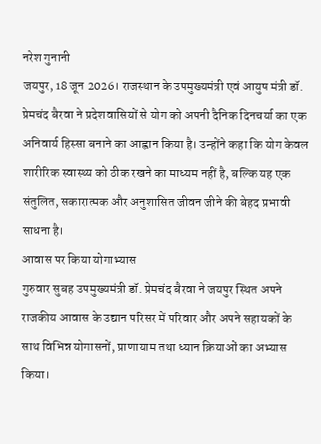नरेश गुनानी
जयपुर, 18 जून 2026। राजस्थान के उपमुख्यमंत्री एवं आयुष मंत्री डॉ. प्रेमचंद बैरवा ने प्रदेशवासियों से योग को अपनी दैनिक दिनचर्या का एक अनिवार्य हिस्सा बनाने का आह्वान किया है। उन्होंने कहा कि योग केवल शारीरिक स्वास्थ्य को ठीक रखने का माध्यम नहीं है, बल्कि यह एक संतुलित, सकारात्मक और अनुशासित जीवन जीने की बेहद प्रभावी साधना है।
आवास पर किया योगाभ्यास
गुरुवार सुबह उपमुख्यमंत्री डॉ. प्रेमचंद बैरवा ने जयपुर स्थित अपने राजकीय आवास के उद्यान परिसर में परिवार और अपने सहायकों के साथ विभिन्न योगासनों, प्राणायाम तथा ध्यान क्रियाओं का अभ्यास किया।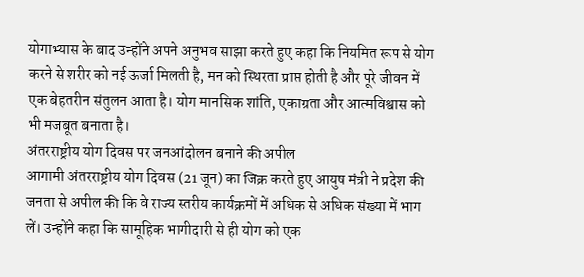योगाभ्यास के बाद उन्होंने अपने अनुभव साझा करते हुए कहा कि नियमित रूप से योग करने से शरीर को नई ऊर्जा मिलती है, मन को स्थिरता प्राप्त होती है और पूरे जीवन में एक बेहतरीन संतुलन आता है। योग मानसिक शांति, एकाग्रता और आत्मविश्वास को भी मजबूत बनाता है।
अंतरराष्ट्रीय योग दिवस पर जनआंदोलन बनाने की अपील
आगामी अंतरराष्ट्रीय योग दिवस (21 जून) का जिक्र करते हुए आयुष मंत्री ने प्रदेश की जनता से अपील की कि वे राज्य स्तरीय कार्यक्रमों में अधिक से अधिक संख्या में भाग लें। उन्होंने कहा कि सामूहिक भागीदारी से ही योग को एक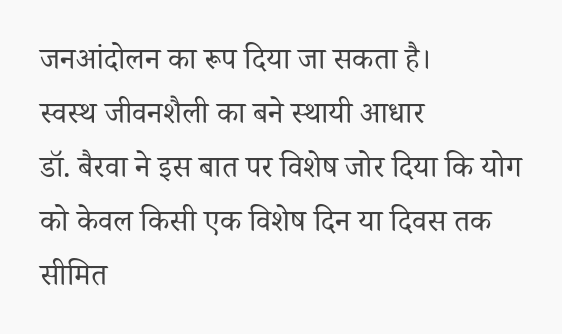जनआंदोलन का रूप दिया जा सकता है।
स्वस्थ जीवनशैली का बने स्थायी आधार
डॉ. बैरवा ने इस बात पर विशेष जोर दिया कि योग को केवल किसी एक विशेष दिन या दिवस तक सीमित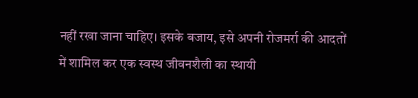नहीं रखा जाना चाहिए। इसके बजाय, इसे अपनी रोजमर्रा की आदतों में शामिल कर एक स्वस्थ जीवनशैली का स्थायी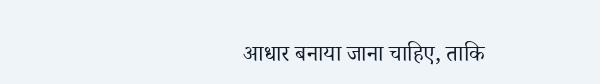आधार बनाया जाना चाहिए, ताकि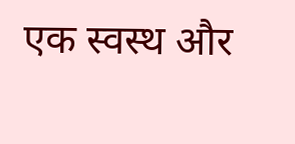एक स्वस्थ और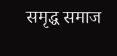समृद्ध समाज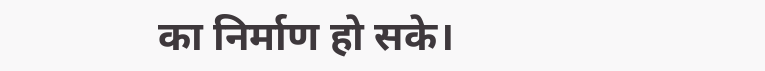का निर्माण हो सके।